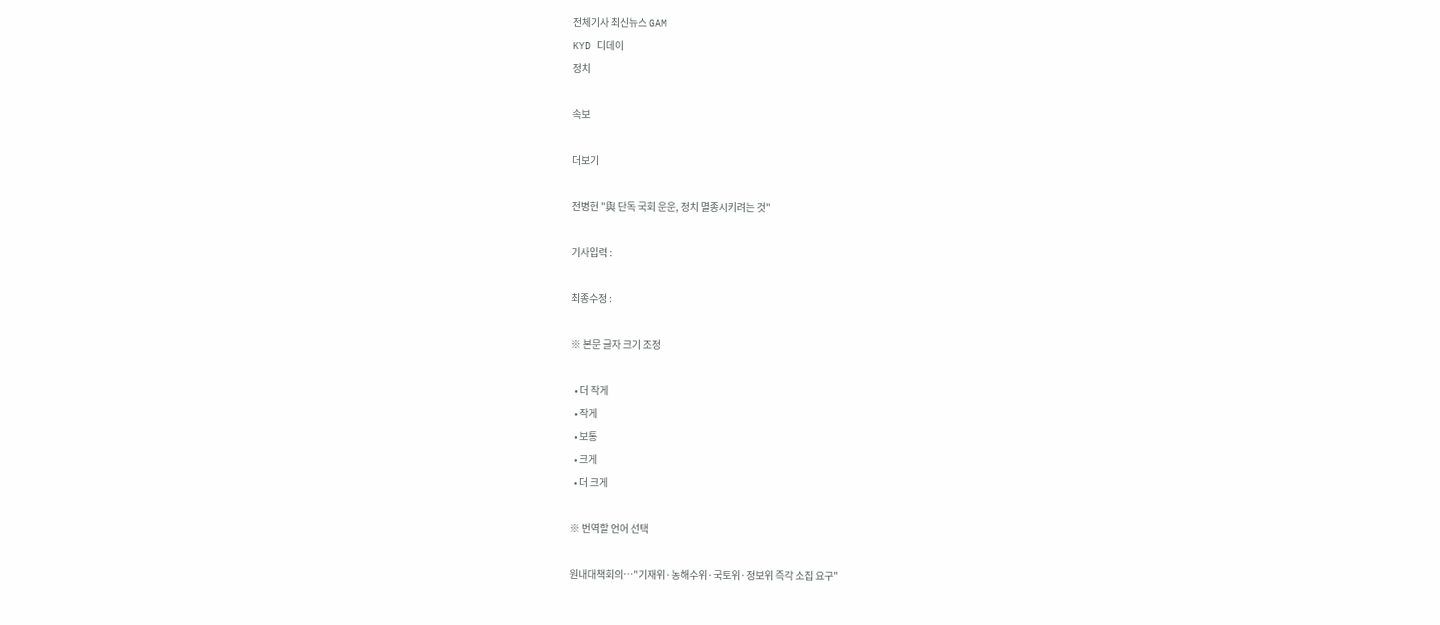전체기사 최신뉴스 GAM
KYD 디데이
정치

속보

더보기

전병헌 "與 단독 국회 운운, 정치 멸종시키려는 것"

기사입력 :

최종수정 :

※ 본문 글자 크기 조정

  • 더 작게
  • 작게
  • 보통
  • 크게
  • 더 크게

※ 번역할 언어 선택

원내대책회의…"기재위·농해수위·국토위·정보위 즉각 소집 요구"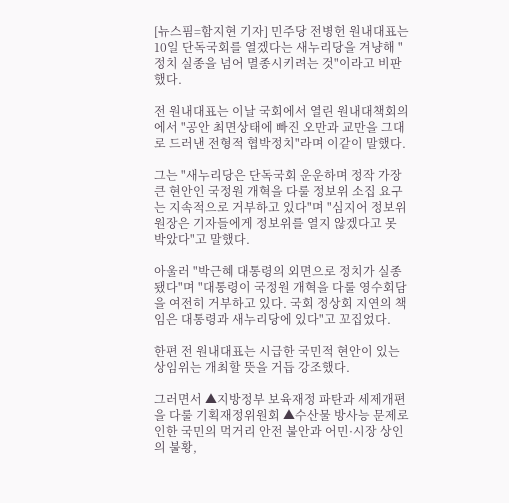[뉴스핌=함지현 기자] 민주당 전병헌 원내대표는 10일 단독국회를 열겠다는 새누리당을 겨냥해 "정치 실종을 넘어 멸종시키려는 것"이라고 비판했다.

전 원내대표는 이날 국회에서 열린 원내대책회의에서 "공안 최면상태에 빠진 오만과 교만을 그대로 드러낸 전형적 협박정치"라며 이같이 말했다.

그는 "새누리당은 단독국회 운운하며 정작 가장 큰 현안인 국정원 개혁을 다룰 정보위 소집 요구는 지속적으로 거부하고 있다"며 "심지어 정보위원장은 기자들에게 정보위를 열지 않겠다고 못 박았다"고 말했다.

아울러 "박근혜 대통령의 외면으로 정치가 실종됐다"며 "대통령이 국정원 개혁을 다룰 영수회담을 여전히 거부하고 있다. 국회 정상회 지연의 책임은 대통령과 새누리당에 있다"고 꼬집었다.

한편 전 원내대표는 시급한 국민적 현안이 있는 상임위는 개최할 뜻을 거듭 강조했다.

그러면서 ▲지방정부 보육재정 파탄과 세제개편을 다룰 기획재정위원회 ▲수산물 방사능 문제로 인한 국민의 먹거리 안전 불안과 어민·시장 상인의 불황,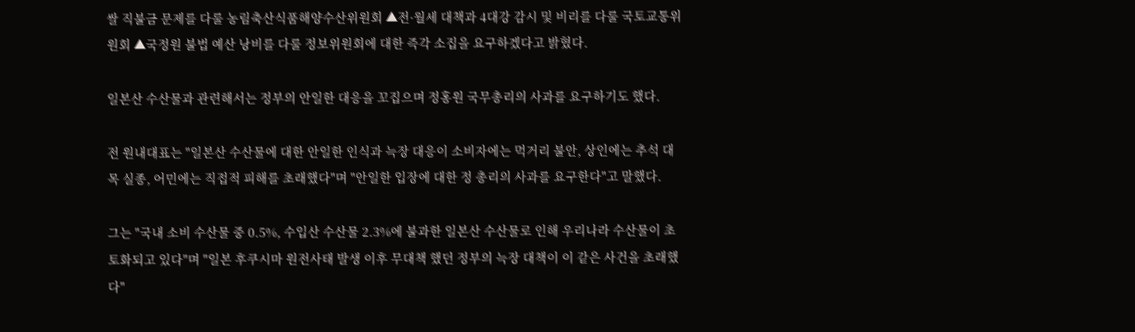쌀 직불금 문제를 다룰 농림축산식품해양수산위원회 ▲전·월세 대책과 4대강 감시 및 비리를 다룰 국토교통위원회 ▲국정원 불법 예산 낭비를 다룰 정보위원회에 대한 즉각 소집을 요구하겠다고 밝혔다.

일본산 수산물과 관련해서는 정부의 안일한 대응을 꼬집으며 정홍원 국무총리의 사과를 요구하기도 했다.

전 원내대표는 "일본산 수산물에 대한 안일한 인식과 늑장 대응이 소비자에는 먹거리 불안, 상인에는 추석 대목 실종, 어민에는 직접적 피해를 초래했다"며 "안일한 입장에 대한 정 총리의 사과를 요구한다"고 말했다.

그는 "국내 소비 수산물 중 0.5%, 수입산 수산물 2.3%에 불과한 일본산 수산물로 인해 우리나라 수산물이 초토화되고 있다"며 "일본 후쿠시마 원전사태 발생 이후 무대책 했던 정부의 늑장 대책이 이 같은 사건을 초래했다"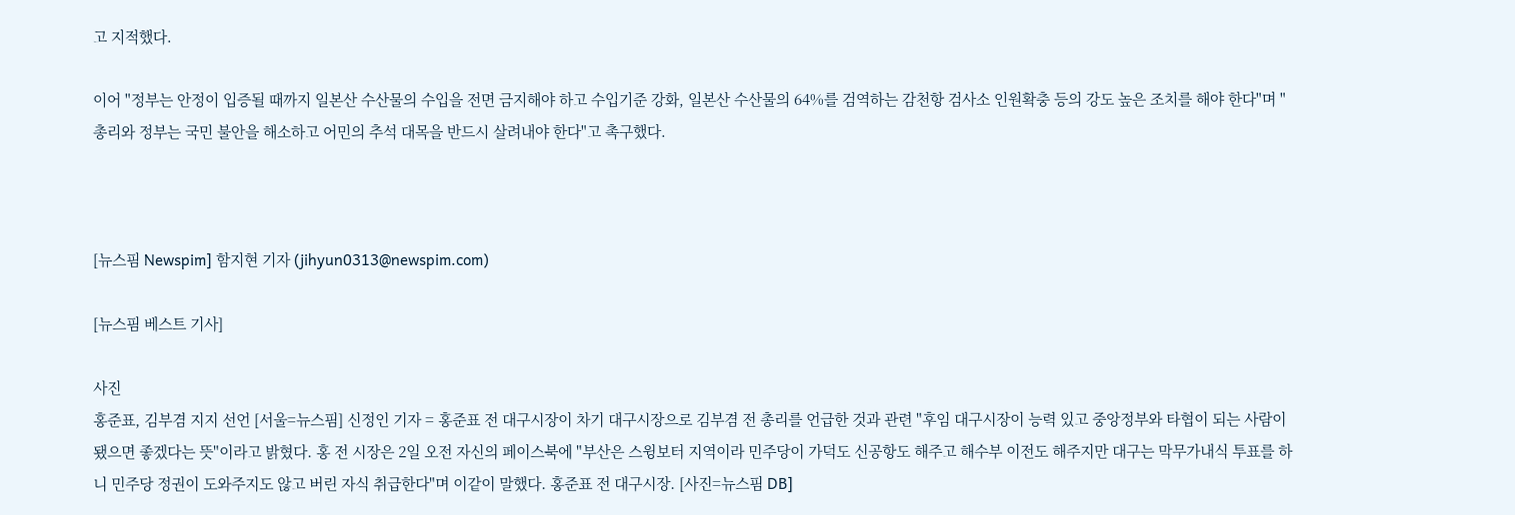고 지적했다.

이어 "정부는 안정이 입증될 때까지 일본산 수산물의 수입을 전면 금지해야 하고 수입기준 강화, 일본산 수산물의 64%를 검역하는 감천항 검사소 인원확충 등의 강도 높은 조치를 해야 한다"며 "총리와 정부는 국민 불안을 해소하고 어민의 추석 대목을 반드시 살려내야 한다"고 촉구했다.



[뉴스핌 Newspim] 함지현 기자 (jihyun0313@newspim.com)

[뉴스핌 베스트 기사]

사진
홍준표, 김부겸 지지 선언 [서울=뉴스핌] 신정인 기자 = 홍준표 전 대구시장이 차기 대구시장으로 김부겸 전 총리를 언급한 것과 관련 "후임 대구시장이 능력 있고 중앙정부와 타협이 되는 사람이 됐으면 좋겠다는 뜻"이라고 밝혔다. 홍 전 시장은 2일 오전 자신의 페이스북에 "부산은 스윙보터 지역이라 민주당이 가덕도 신공항도 해주고 해수부 이전도 해주지만 대구는 막무가내식 투표를 하니 민주당 정권이 도와주지도 않고 버린 자식 취급한다"며 이같이 말했다. 홍준표 전 대구시장. [사진=뉴스핌 DB]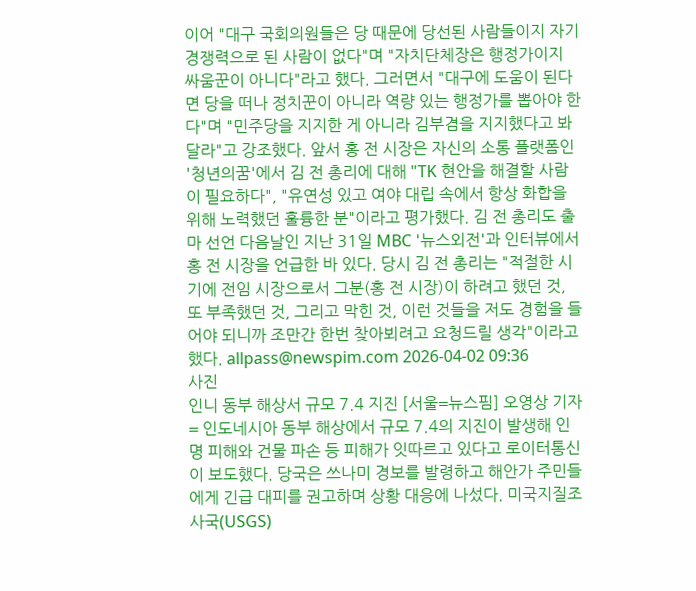이어 "대구 국회의원들은 당 때문에 당선된 사람들이지 자기 경쟁력으로 된 사람이 없다"며 "자치단체장은 행정가이지 싸움꾼이 아니다"라고 했다. 그러면서 "대구에 도움이 된다면 당을 떠나 정치꾼이 아니라 역량 있는 행정가를 뽑아야 한다"며 "민주당을 지지한 게 아니라 김부겸을 지지했다고 봐달라"고 강조했다. 앞서 홍 전 시장은 자신의 소통 플랫폼인 '청년의꿈'에서 김 전 총리에 대해 "TK 현안을 해결할 사람이 필요하다", "유연성 있고 여야 대립 속에서 항상 화합을 위해 노력했던 훌륭한 분"이라고 평가했다. 김 전 총리도 출마 선언 다음날인 지난 31일 MBC '뉴스외전'과 인터뷰에서 홍 전 시장을 언급한 바 있다. 당시 김 전 총리는 "적절한 시기에 전임 시장으로서 그분(홍 전 시장)이 하려고 했던 것, 또 부족했던 것, 그리고 막힌 것, 이런 것들을 저도 경험을 들어야 되니까 조만간 한번 찾아뵈려고 요청드릴 생각"이라고 했다. allpass@newspim.com 2026-04-02 09:36
사진
인니 동부 해상서 규모 7.4 지진 [서울=뉴스핌] 오영상 기자 = 인도네시아 동부 해상에서 규모 7.4의 지진이 발생해 인명 피해와 건물 파손 등 피해가 잇따르고 있다고 로이터통신이 보도했다. 당국은 쓰나미 경보를 발령하고 해안가 주민들에게 긴급 대피를 권고하며 상황 대응에 나섰다. 미국지질조사국(USGS)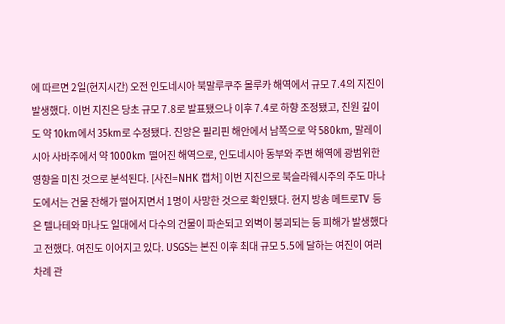에 따르면 2일(현지시간) 오전 인도네시아 북말루쿠주 몰루카 해역에서 규모 7.4의 지진이 발생했다. 이번 지진은 당초 규모 7.8로 발표됐으나 이후 7.4로 하향 조정됐고, 진원 깊이도 약 10km에서 35km로 수정됐다. 진앙은 필리핀 해안에서 남쪽으로 약 580km, 말레이시아 사바주에서 약 1000km 떨어진 해역으로, 인도네시아 동부와 주변 해역에 광범위한 영향을 미친 것으로 분석된다. [사진=NHK 캡처] 이번 지진으로 북슬라웨시주의 주도 마나도에서는 건물 잔해가 떨어지면서 1명이 사망한 것으로 확인됐다. 현지 방송 메트로TV 등은 텔나테와 마나도 일대에서 다수의 건물이 파손되고 외벽이 붕괴되는 등 피해가 발생했다고 전했다. 여진도 이어지고 있다. USGS는 본진 이후 최대 규모 5.5에 달하는 여진이 여러 차례 관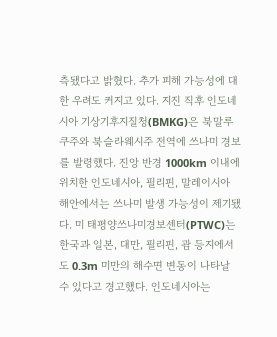측됐다고 밝혔다. 추가 피해 가능성에 대한 우려도 커지고 있다. 지진 직후 인도네시아 기상기후지질청(BMKG)은 북말루쿠주와 북슬라웨시주 전역에 쓰나미 경보를 발령했다. 진앙 반경 1000km 이내에 위치한 인도네시아, 필리핀, 말레이시아 해안에서는 쓰나미 발생 가능성이 제기됐다. 미 태평양쓰나미경보센터(PTWC)는 한국과 일본, 대만, 필리핀, 괌 등지에서도 0.3m 미만의 해수면 변동이 나타날 수 있다고 경고했다. 인도네시아는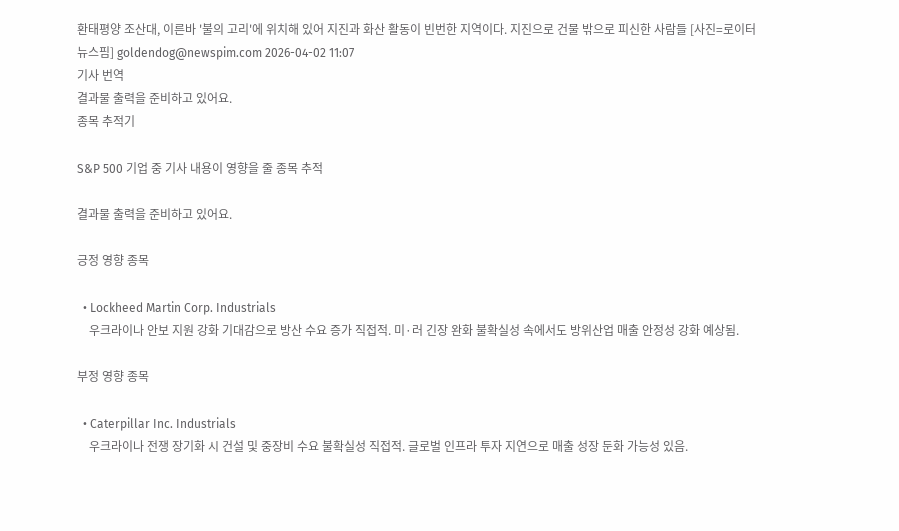환태평양 조산대, 이른바 '불의 고리'에 위치해 있어 지진과 화산 활동이 빈번한 지역이다. 지진으로 건물 밖으로 피신한 사람들 [사진=로이터 뉴스핌] goldendog@newspim.com 2026-04-02 11:07
기사 번역
결과물 출력을 준비하고 있어요.
종목 추적기

S&P 500 기업 중 기사 내용이 영향을 줄 종목 추적

결과물 출력을 준비하고 있어요.

긍정 영향 종목

  • Lockheed Martin Corp. Industrials
    우크라이나 안보 지원 강화 기대감으로 방산 수요 증가 직접적. 미·러 긴장 완화 불확실성 속에서도 방위산업 매출 안정성 강화 예상됨.

부정 영향 종목

  • Caterpillar Inc. Industrials
    우크라이나 전쟁 장기화 시 건설 및 중장비 수요 불확실성 직접적. 글로벌 인프라 투자 지연으로 매출 성장 둔화 가능성 있음.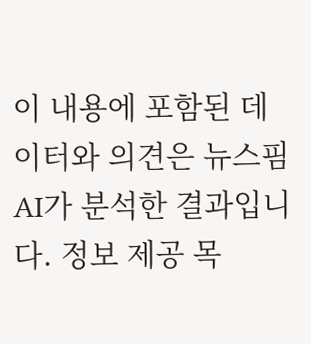이 내용에 포함된 데이터와 의견은 뉴스핌 AI가 분석한 결과입니다. 정보 제공 목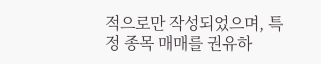적으로만 작성되었으며, 특정 종목 매매를 권유하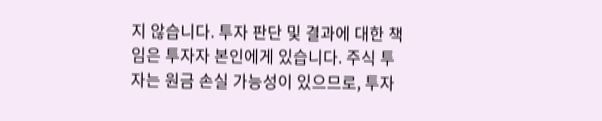지 않습니다. 투자 판단 및 결과에 대한 책임은 투자자 본인에게 있습니다. 주식 투자는 원금 손실 가능성이 있으므로, 투자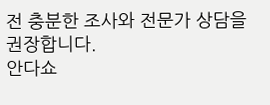전 충분한 조사와 전문가 상담을 권장합니다.
안다쇼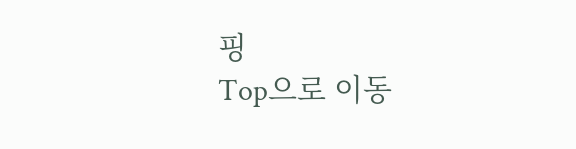핑
Top으로 이동